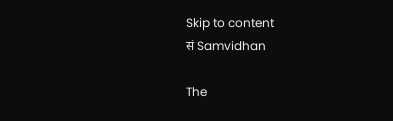Skip to content
सं Samvidhan

The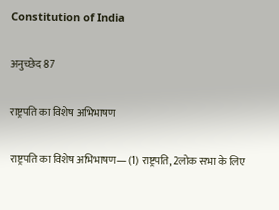Constitution of India

अनुच्छेद 87

राष्ट्रपति का विशेष अभिभाषण

राष्ट्रपति का विशेष अभिभाषण— (1) राष्ट्रपति, 2लोक सभा के लिए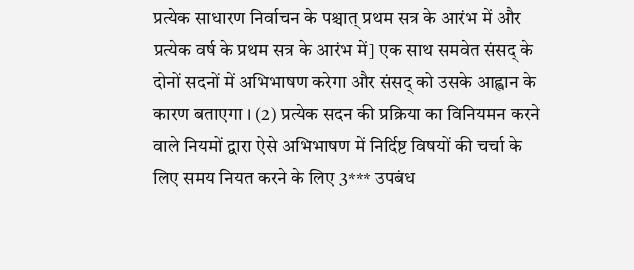प्रत्येक साधारण निर्वाचन के पश्चात् प्रथम सत्र के आरंभ में और प्रत्येक वर्ष के प्रथम सत्र के आरंभ में] एक साथ समवेत संसद् के दोनों सदनों में अभिभाषण करेगा और संसद् को उसके आह्वान के कारण बताएगा । (2) प्रत्येक सदन की प्रक्रिया का विनियमन करने वाले नियमों द्वारा ऐसे अभिभाषण में निर्दिष्ट विषयों की चर्चा के लिए समय नियत करने के लिए 3*** उपबंध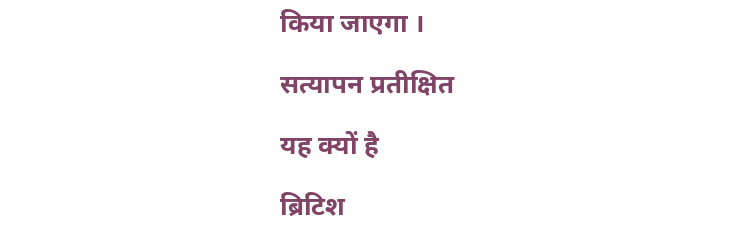किया जाएगा ।

सत्यापन प्रतीक्षित

यह क्यों है

ब्रिटिश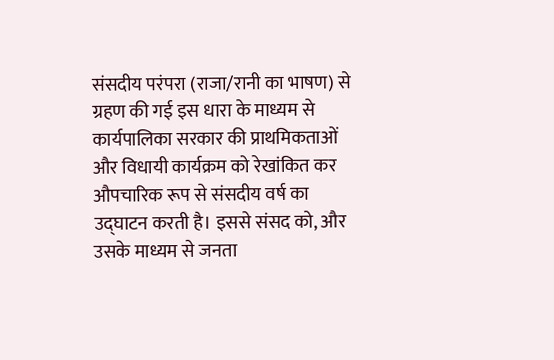संसदीय परंपरा (राजा/रानी का भाषण) से ग्रहण की गई इस धारा के माध्यम से कार्यपालिका सरकार की प्राथमिकताओं और विधायी कार्यक्रम को रेखांकित कर औपचारिक रूप से संसदीय वर्ष का उद्घाटन करती है। इससे संसद को, और उसके माध्यम से जनता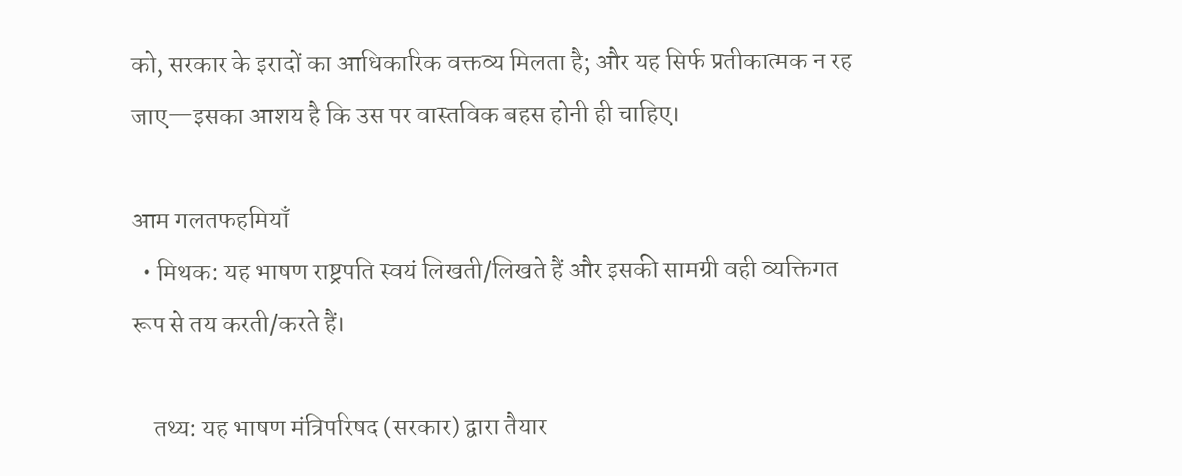को, सरकार के इरादों का आधिकारिक वक्तव्य मिलता है; और यह सिर्फ प्रतीकात्मक न रह जाए—इसका आशय है कि उस पर वास्तविक बहस होनी ही चाहिए।

आम गलतफहमियाँ
  • मिथक: यह भाषण राष्ट्रपति स्वयं लिखती/लिखते हैं और इसकी सामग्री वही व्यक्तिगत रूप से तय करती/करते हैं।

    तथ्य: यह भाषण मंत्रिपरिषद (सरकार) द्वारा तैयार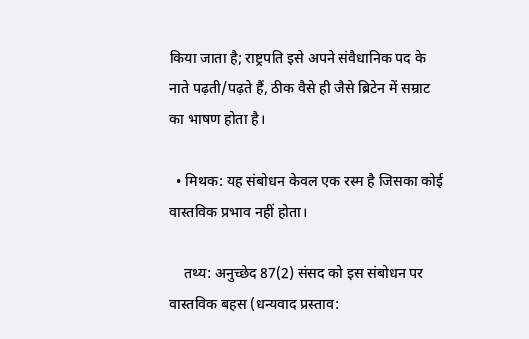किया जाता है; राष्ट्रपति इसे अपने संवैधानिक पद के नाते पढ़ती/पढ़ते हैं, ठीक वैसे ही जैसे ब्रिटेन में सम्राट का भाषण होता है।

  • मिथक: यह संबोधन केवल एक रस्म है जिसका कोई वास्तविक प्रभाव नहीं होता।

    तथ्य: अनुच्छेद 87(2) संसद को इस संबोधन पर वास्तविक बहस (धन्यवाद प्रस्ताव: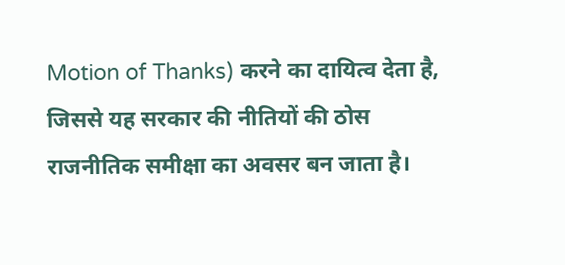Motion of Thanks) करने का दायित्व देता है, जिससे यह सरकार की नीतियों की ठोस राजनीतिक समीक्षा का अवसर बन जाता है।